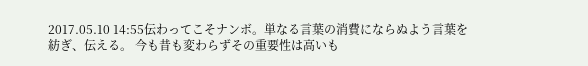2017.05.10 14:55伝わってこそナンボ。単なる言葉の消費にならぬよう言葉を紡ぎ、伝える。 今も昔も変わらずその重要性は高いも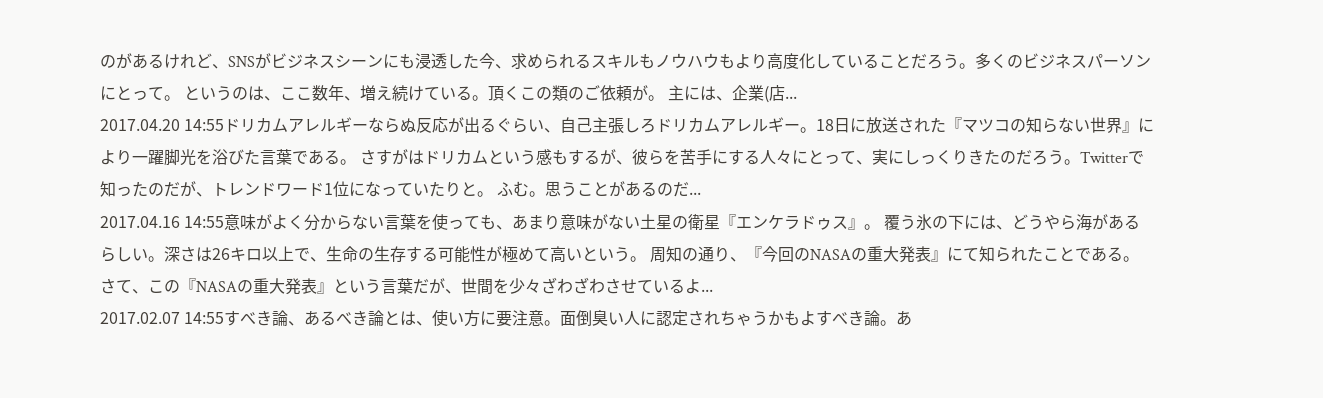のがあるけれど、SNSがビジネスシーンにも浸透した今、求められるスキルもノウハウもより高度化していることだろう。多くのビジネスパーソンにとって。 というのは、ここ数年、増え続けている。頂くこの類のご依頼が。 主には、企業(店...
2017.04.20 14:55ドリカムアレルギーならぬ反応が出るぐらい、自己主張しろドリカムアレルギー。18日に放送された『マツコの知らない世界』により一躍脚光を浴びた言葉である。 さすがはドリカムという感もするが、彼らを苦手にする人々にとって、実にしっくりきたのだろう。Twitterで知ったのだが、トレンドワード1位になっていたりと。 ふむ。思うことがあるのだ...
2017.04.16 14:55意味がよく分からない言葉を使っても、あまり意味がない土星の衛星『エンケラドゥス』。 覆う氷の下には、どうやら海があるらしい。深さは26キロ以上で、生命の生存する可能性が極めて高いという。 周知の通り、『今回のNASAの重大発表』にて知られたことである。 さて、この『NASAの重大発表』という言葉だが、世間を少々ざわざわさせているよ...
2017.02.07 14:55すべき論、あるべき論とは、使い方に要注意。面倒臭い人に認定されちゃうかもよすべき論。あ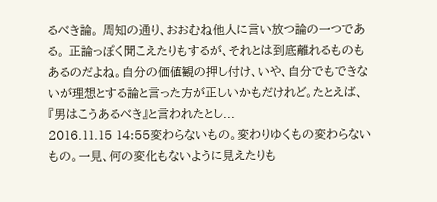るべき論。 周知の通り、おおむね他人に言い放つ論の一つである。 正論っぽく聞こえたりもするが、それとは到底離れるものもあるのだよね。自分の価値観の押し付け、いや、自分でもできないが理想とする論と言った方が正しいかもだけれど。たとえば、『男はこうあるべき』と言われたとし...
2016.11.15 14:55変わらないもの。変わりゆくもの変わらないもの。一見、何の変化もないように見えたりも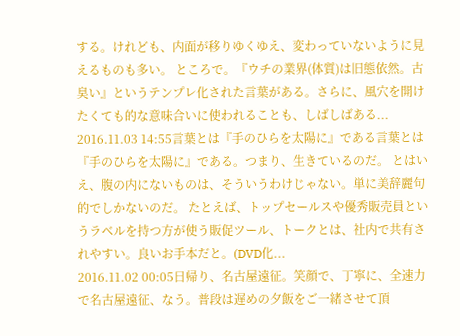する。けれども、内面が移りゆくゆえ、変わっていないように見えるものも多い。 ところで。『ウチの業界(体質)は旧態依然。古臭い』というテンプレ化された言葉がある。さらに、風穴を開けたくても的な意味合いに使われることも、しばしばある...
2016.11.03 14:55言葉とは『手のひらを太陽に』である言葉とは『手のひらを太陽に』である。つまり、生きているのだ。 とはいえ、腹の内にないものは、そういうわけじゃない。単に美辞麗句的でしかないのだ。 たとえば、トップセールスや優秀販売員というラベルを持つ方が使う販促ツール、トークとは、社内で共有されやすい。良いお手本だと。(DVD化...
2016.11.02 00:05日帰り、名古屋遠征。笑顔で、丁寧に、全速力で名古屋遠征、なう。普段は遅めの夕飯をご一緒させて頂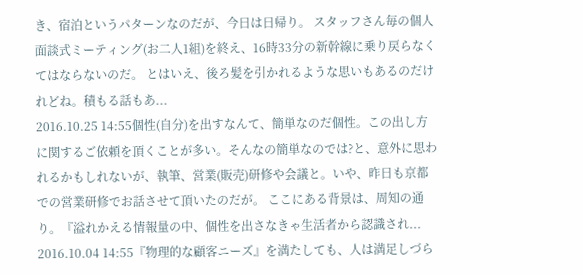き、宿泊というパターンなのだが、今日は日帰り。 スタッフさん毎の個人面談式ミーティング(お二人1組)を終え、16時33分の新幹線に乗り戻らなくてはならないのだ。 とはいえ、後ろ髪を引かれるような思いもあるのだけれどね。積もる話もあ...
2016.10.25 14:55個性(自分)を出すなんて、簡単なのだ個性。この出し方に関するご依頼を頂くことが多い。そんなの簡単なのでは?と、意外に思われるかもしれないが、執筆、営業(販売)研修や会議と。いや、昨日も京都での営業研修でお話させて頂いたのだが。 ここにある背景は、周知の通り。『溢れかえる情報量の中、個性を出さなきゃ生活者から認識され...
2016.10.04 14:55『物理的な顧客ニーズ』を満たしても、人は満足しづら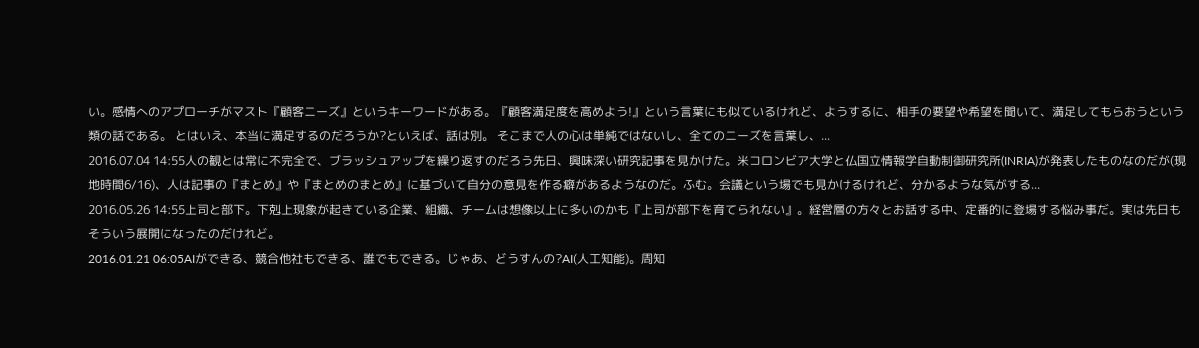い。感情へのアプローチがマスト『顧客ニーズ』というキーワードがある。『顧客満足度を高めよう!』という言葉にも似ているけれど、ようするに、相手の要望や希望を聞いて、満足してもらおうという類の話である。 とはいえ、本当に満足するのだろうか?といえば、話は別。 そこまで人の心は単純ではないし、全てのニーズを言葉し、...
2016.07.04 14:55人の観とは常に不完全で、ブラッシュアップを繰り返すのだろう先日、興味深い研究記事を見かけた。米コロンビア大学と仏国立情報学自動制御研究所(INRIA)が発表したものなのだが(現地時間6/16)、人は記事の『まとめ』や『まとめのまとめ』に基づいて自分の意見を作る癖があるようなのだ。ふむ。会議という場でも見かけるけれど、分かるような気がする...
2016.05.26 14:55上司と部下。下剋上現象が起きている企業、組織、チームは想像以上に多いのかも『上司が部下を育てられない』。経営層の方々とお話する中、定番的に登場する悩み事だ。実は先日もそういう展開になったのだけれど。
2016.01.21 06:05AIができる、競合他社もできる、誰でもできる。じゃあ、どうすんの?AI(人工知能)。周知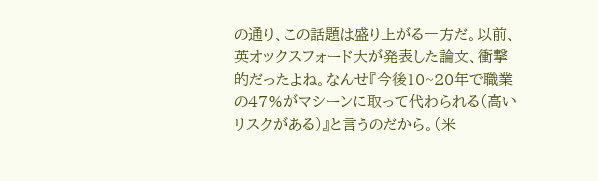の通り、この話題は盛り上がる一方だ。以前、英オックスフォード大が発表した論文、衝撃的だったよね。なんせ『今後10~20年で職業の47%がマシーンに取って代わられる(高いリスクがある)』と言うのだから。(米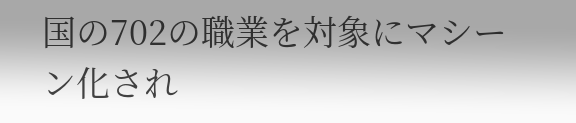国の702の職業を対象にマシーン化され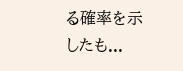る確率を示したも...